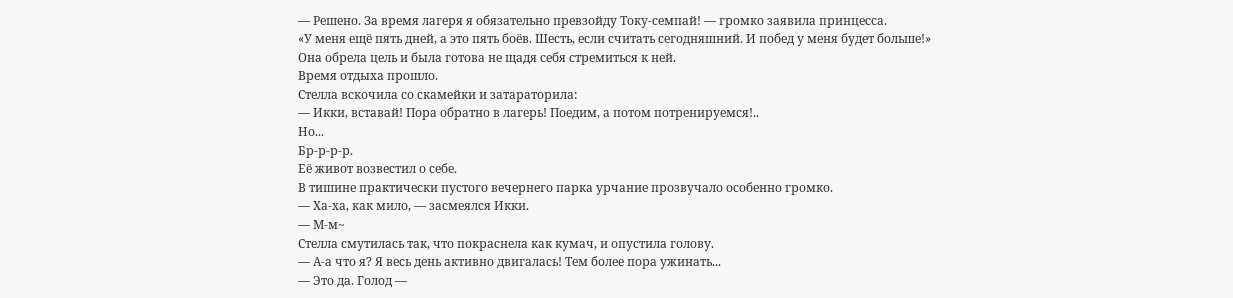— Решено. За время лагеря я обязательно превзойду Току-семпай! — громко заявила принцесса.
«У меня ещё пять дней, а это пять боёв. Шесть, если считать сегодняшний. И побед у меня будет больше!»
Она обрела цель и была готова не щадя себя стремиться к ней.
Время отдыха прошло.
Стелла вскочила со скамейки и затараторила:
— Икки, вставай! Пора обратно в лагерь! Поедим, а потом потренируемся!..
Но...
Бр-р-р-р.
Её живот возвестил о себе.
В тишине практически пустого вечернего парка урчание прозвучало особенно громко.
— Ха-ха, как мило, — засмеялся Икки.
— М-м~
Стелла смутилась так, что покраснела как кумач, и опустила голову.
— А-а что я? Я весь день активно двигалась! Тем более пора ужинать...
— Это да. Голод —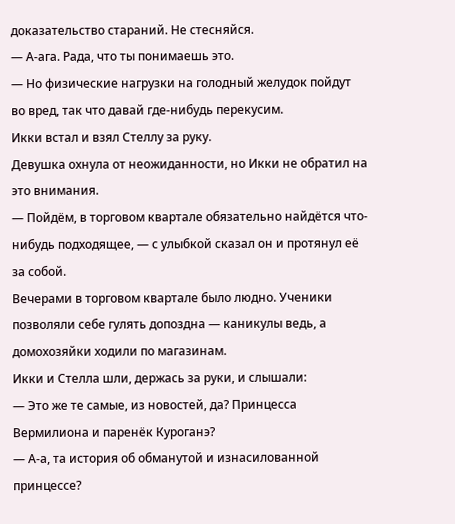доказательство стараний. Не стесняйся.
— А-ага. Рада, что ты понимаешь это.
— Но физические нагрузки на голодный желудок пойдут во вред, так что давай где-нибудь перекусим.
Икки встал и взял Стеллу за руку.
Девушка охнула от неожиданности, но Икки не обратил на это внимания.
— Пойдём, в торговом квартале обязательно найдётся что-нибудь подходящее, — с улыбкой сказал он и протянул её за собой.
Вечерами в торговом квартале было людно. Ученики позволяли себе гулять допоздна — каникулы ведь, а домохозяйки ходили по магазинам.
Икки и Стелла шли, держась за руки, и слышали:
— Это же те самые, из новостей, да? Принцесса Вермилиона и паренёк Куроганэ?
— А-а, та история об обманутой и изнасилованной принцессе?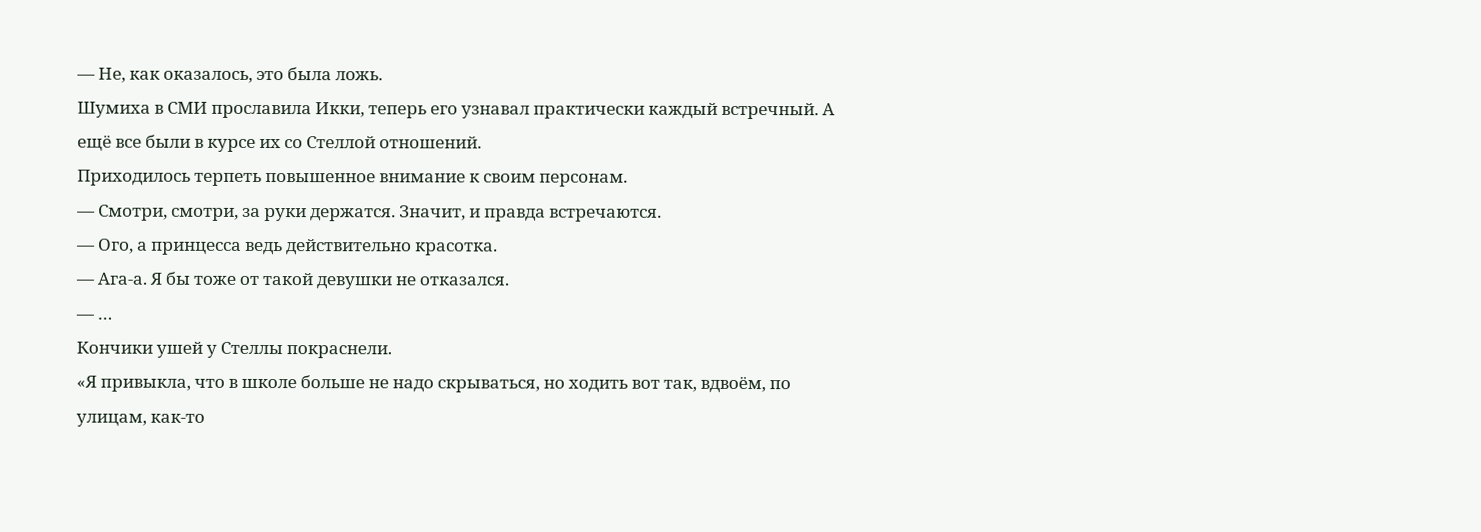— Не, как оказалось, это была ложь.
Шумиха в СМИ прославила Икки, теперь его узнавал практически каждый встречный. А ещё все были в курсе их со Стеллой отношений.
Приходилось терпеть повышенное внимание к своим персонам.
— Смотри, смотри, за руки держатся. Значит, и правда встречаются.
— Ого, а принцесса ведь действительно красотка.
— Ага-а. Я бы тоже от такой девушки не отказался.
— …
Кончики ушей у Стеллы покраснели.
«Я привыкла, что в школе больше не надо скрываться, но ходить вот так, вдвоём, по улицам, как-то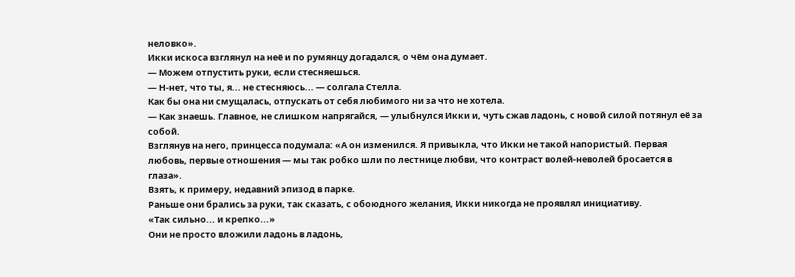неловко».
Икки искоса взглянул на неё и по румянцу догадался, о чём она думает.
— Можем отпустить руки, если стесняешься.
— Н-нет, что ты, я... не стесняюсь... — солгала Стелла.
Как бы она ни смущалась, отпускать от себя любимого ни за что не хотела.
— Как знаешь. Главное, не слишком напрягайся, — улыбнулся Икки и, чуть сжав ладонь, с новой силой потянул её за собой.
Взглянув на него, принцесса подумала: «А он изменился. Я привыкла, что Икки не такой напористый. Первая любовь, первые отношения — мы так робко шли по лестнице любви, что контраст волей-неволей бросается в глаза».
Взять, к примеру, недавний эпизод в парке.
Раньше они брались за руки, так сказать, с обоюдного желания, Икки никогда не проявлял инициативу.
«Так сильно... и крепко...»
Они не просто вложили ладонь в ладонь,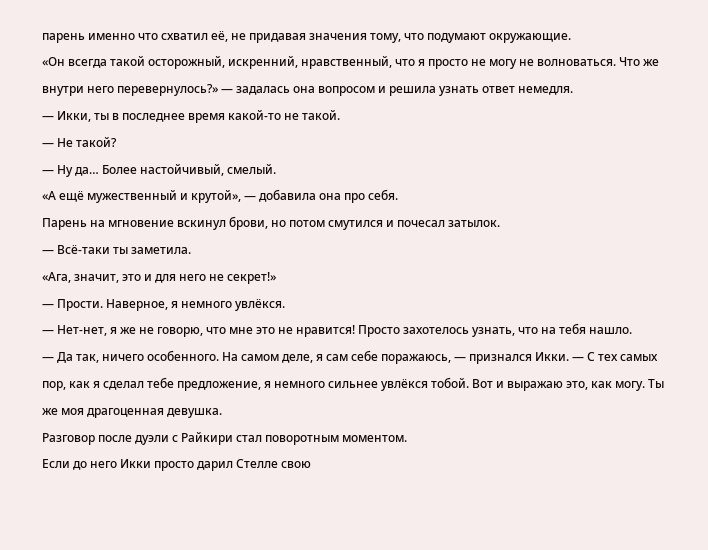парень именно что схватил её, не придавая значения тому, что подумают окружающие.
«Он всегда такой осторожный, искренний, нравственный, что я просто не могу не волноваться. Что же внутри него перевернулось?» — задалась она вопросом и решила узнать ответ немедля.
— Икки, ты в последнее время какой-то не такой.
— Не такой?
— Ну да… Более настойчивый, смелый.
«А ещё мужественный и крутой», — добавила она про себя.
Парень на мгновение вскинул брови, но потом смутился и почесал затылок.
— Всё-таки ты заметила.
«Ага, значит, это и для него не секрет!»
— Прости. Наверное, я немного увлёкся.
— Нет-нет, я же не говорю, что мне это не нравится! Просто захотелось узнать, что на тебя нашло.
— Да так, ничего особенного. На самом деле, я сам себе поражаюсь, — признался Икки. — С тех самых пор, как я сделал тебе предложение, я немного сильнее увлёкся тобой. Вот и выражаю это, как могу. Ты же моя драгоценная девушка.
Разговор после дуэли с Райкири стал поворотным моментом.
Если до него Икки просто дарил Стелле свою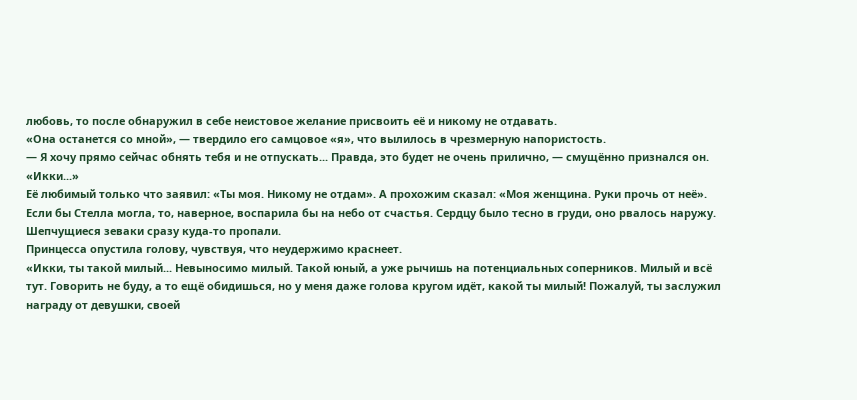любовь, то после обнаружил в себе неистовое желание присвоить её и никому не отдавать.
«Она останется со мной», — твердило его самцовое «я», что вылилось в чрезмерную напористость.
— Я хочу прямо сейчас обнять тебя и не отпускать... Правда, это будет не очень прилично, — смущённо признался он.
«Икки...»
Её любимый только что заявил: «Ты моя. Никому не отдам». А прохожим сказал: «Моя женщина. Руки прочь от неё».
Если бы Стелла могла, то, наверное, воспарила бы на небо от счастья. Сердцу было тесно в груди, оно рвалось наружу.
Шепчущиеся зеваки сразу куда-то пропали.
Принцесса опустила голову, чувствуя, что неудержимо краснеет.
«Икки, ты такой милый... Невыносимо милый. Такой юный, а уже рычишь на потенциальных соперников. Милый и всё тут. Говорить не буду, а то ещё обидишься, но у меня даже голова кругом идёт, какой ты милый! Пожалуй, ты заслужил награду от девушки, своей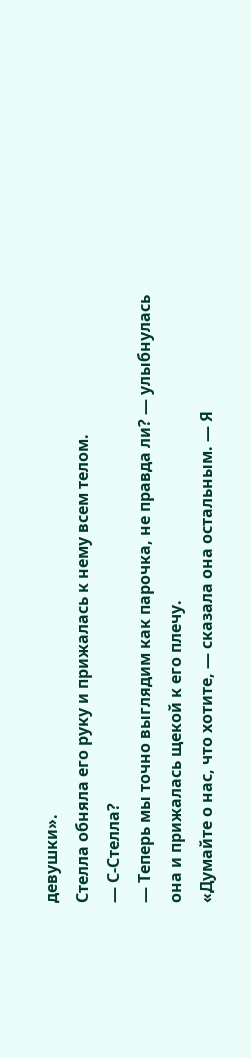девушки».
Стелла обняла его руку и прижалась к нему всем телом.
— С-Стелла?
— Теперь мы точно выглядим как парочка, не правда ли? — улыбнулась она и прижалась щекой к его плечу.
«Думайте о нас, что хотите, — сказала она остальным. — Я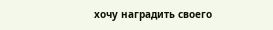хочу наградить своего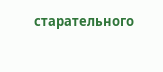старательного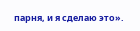парня, и я сделаю это».